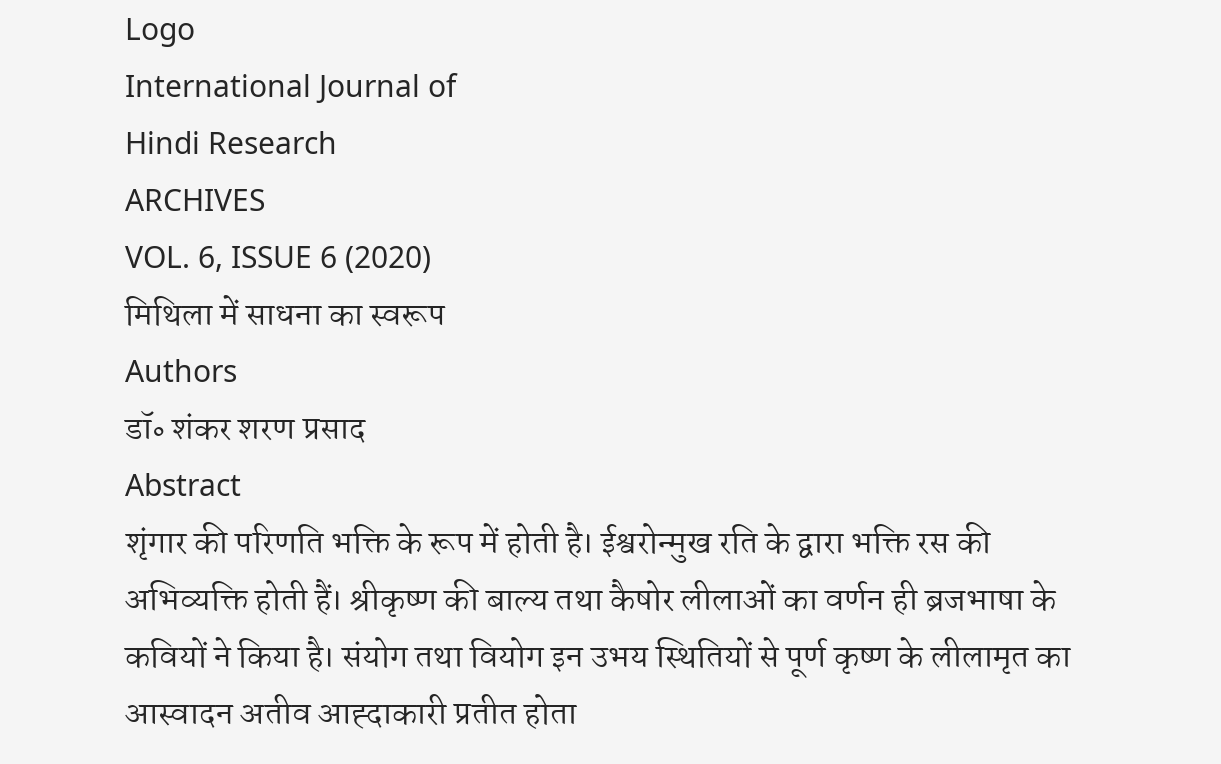Logo
International Journal of
Hindi Research
ARCHIVES
VOL. 6, ISSUE 6 (2020)
मिथिला में साधना का स्वरूप
Authors
डॉ॰ शंकर शरण प्रसाद
Abstract
शृंगार की परिणति भक्ति के रूप में होती है। ईश्वरोन्मुख रति के द्वारा भक्ति रस की अभिव्यक्ति होती हैं। श्रीकृष्ण की बाल्य तथा कैषोर लीलाओं का वर्णन ही ब्रजभाषा के कवियों ने किया है। संयोग तथा वियोग इन उभय स्थितियों से पूर्ण कृष्ण के लीलामृत का आस्वादन अतीव आह्दाकारी प्रतीत होता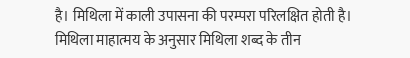है। मिथिला में काली उपासना की परम्परा परिलक्षित होती है। मिथिला माहात्मय के अनुसार मिथिला शब्द के तीन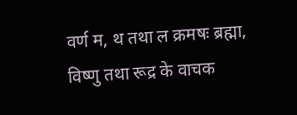वर्ण म, थ तथा ल क्रमषः ब्रह्मा, विष्णु तथा रूद्र के वाचक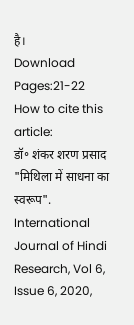है।
Download
Pages:21-22
How to cite this article:
डॉ॰ शंकर शरण प्रसाद "मिथिला में साधना का स्वरूप". International Journal of Hindi Research, Vol 6, Issue 6, 2020,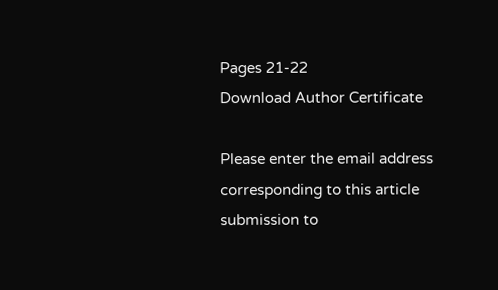Pages 21-22
Download Author Certificate

Please enter the email address corresponding to this article submission to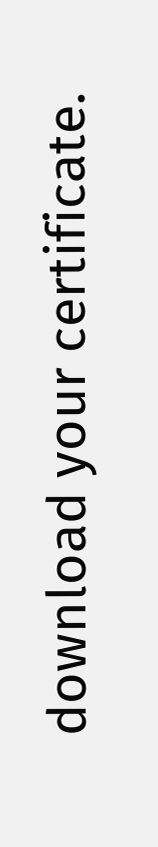download your certificate.